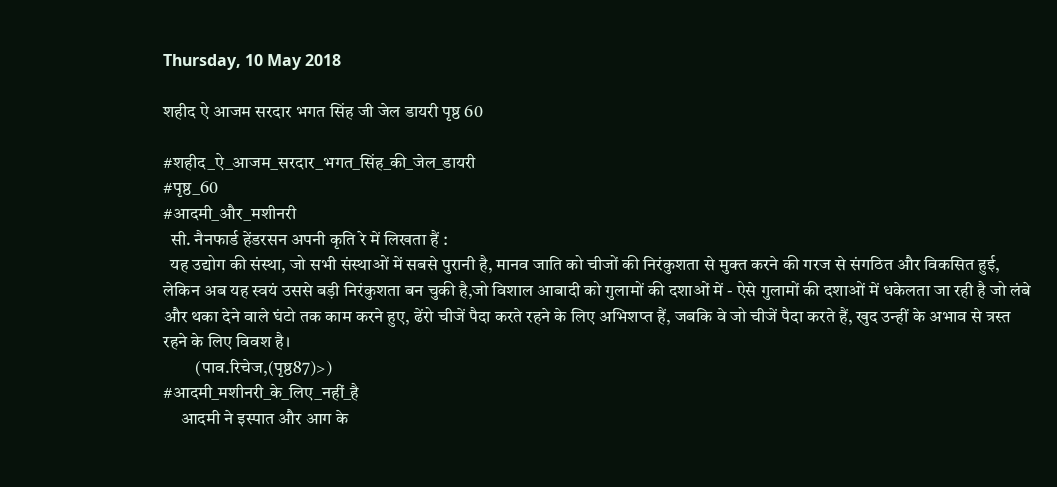Thursday, 10 May 2018

शहीद ऐ आजम सरदार भगत सिंह जी जेल डायरी पृष्ठ 60

#शहीद_ऐ_आजम_सरदार_भगत_सिंह_की_जेल_डायरी
#पृष्ठ_60
#आदमी_और_मशीनरी
  सी. नैनफार्ड हेंडरसन अपनी कृति रे में लिखता हैं :
  यह उद्योग की संस्था, जो सभी संस्थाओं में सबसे पुरानी है, मानव जाति को चीजों की निरंकुशता से मुक्त करने की गरज से संगठित और विकसित हुई, लेकिन अब यह स्वयं उससे बड़ी निरंकुशता बन चुकी है,जो विशाल आबादी को गुलामों की दशाओं में - ऐसे गुलामों की दशाओं में धकेलता जा रही है जो लंबे और थका देने वाले घंटो तक काम करने हुए, ढेंरो चीजें पैदा करते रहने के लिए अभिशप्त हैं, जबकि वे जो चीजें पैदा करते हैं, खुद उन्हीं के अभाव से त्रस्त रहने के लिए विवश है।
         (पाव.रिचेज,(पृष्ठ87)>)
#आदमी_मशीनरी_के_लिए_नहीं_है
     आदमी ने इस्पात और आग के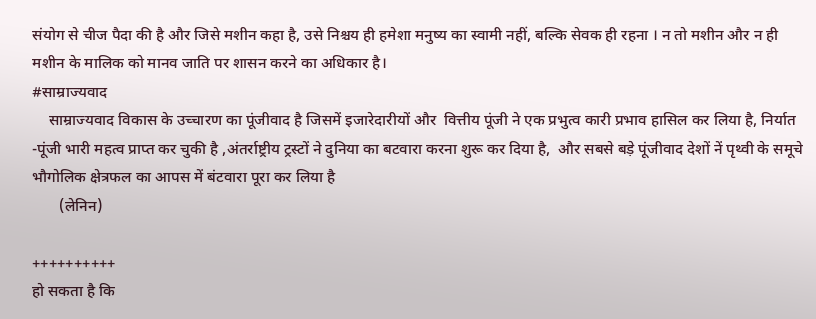संयोग से चीज पैदा की है और जिसे मशीन कहा है, उसे निश्चय ही हमेशा मनुष्य का स्वामी नहीं, बल्कि सेवक ही रहना । न तो मशीन और न ही मशीन के मालिक को मानव जाति पर शासन करने का अधिकार है।
#साम्राज्यवाद
    साम्राज्यवाद विकास के उच्चारण का पूंजीवाद है जिसमें इजारेदारीयों और  वित्तीय पूंजी ने एक प्रभुत्व कारी प्रभाव हासिल कर लिया है, निर्यात -पूंजी भारी महत्व प्राप्त कर चुकी है ,अंतर्राष्ट्रीय ट्रस्टों ने दुनिया का बटवारा करना शुरू कर दिया है,  और सबसे बड़े पूंजीवाद देशों नें पृथ्वी के समूचे भौगोलिक क्षेत्रफल का आपस में बंटवारा पूरा कर लिया है
       (लेनिन)

++++++++++
हो सकता है कि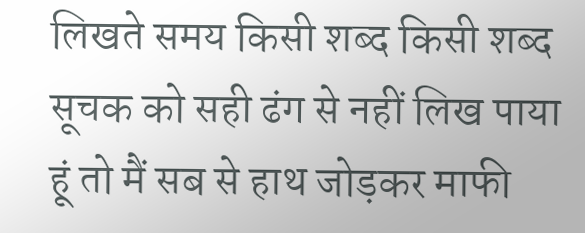लिखते समय किसी शब्द किसी शब्द सूचक को सही ढंग से नहीं लिख पाया हूं तो मैं सब से हाथ जोड़कर माफी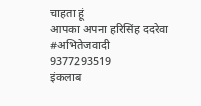चाहता हूं
आपका अपना हरिसिंह ददरेवा #अभितेजवादी
9377293519
इंकलाब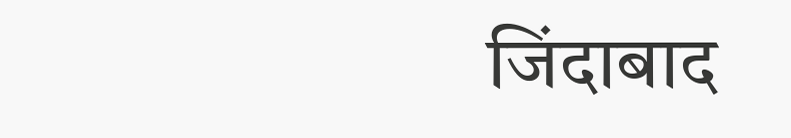जिंदाबाद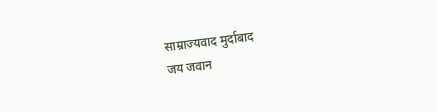साम्राज्यवाद मुर्दाबाद
जय जवान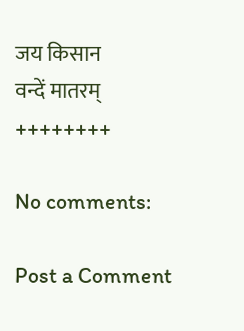जय किसान
वन्दें मातरम्
++++++++

No comments:

Post a Comment